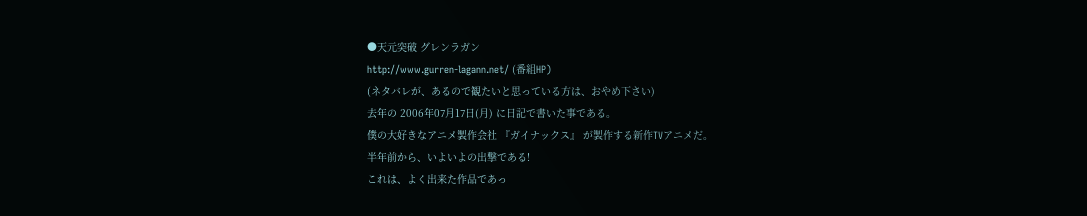●天元突破 グレンラガン
http://www.gurren-lagann.net/ (番組HP)
(ネタバレが、あるので観たいと思っている方は、おやめ下さい)
去年の 2006年07月17日(月) に日記で書いた事である。
僕の大好きなアニメ製作会社 『ガイナックス』 が製作する新作TVアニメだ。
半年前から、いよいよの出撃である!
これは、よく出来た作品であっ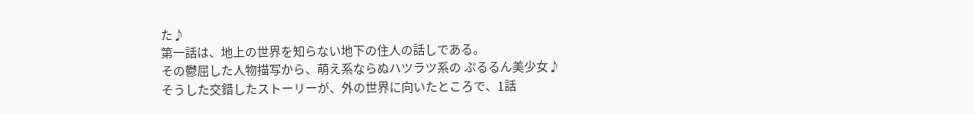た♪
第一話は、地上の世界を知らない地下の住人の話しである。
その鬱屈した人物描写から、萌え系ならぬハツラツ系の ぷるるん美少女♪
そうした交錯したストーリーが、外の世界に向いたところで、1話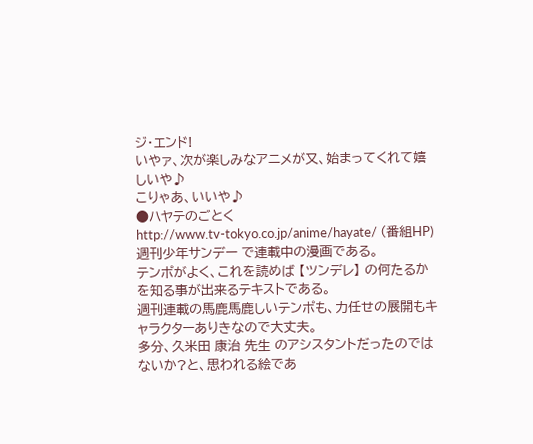ジ・エンド!
いやァ、次が楽しみなアニメが又、始まってくれて嬉しいや♪
こりゃあ、いいや♪
●ハヤテのごとく
http://www.tv-tokyo.co.jp/anime/hayate/ (番組HP)
週刊少年サンデー で連載中の漫画である。
テンポがよく、これを読めば 【ツンデレ】 の何たるかを知る事が出来るテキストである。
週刊連載の馬鹿馬鹿しいテンポも、力任せの展開もキャラクターありきなので大丈夫。
多分、久米田 康治 先生 のアシスタントだったのではないか?と、思われる絵であ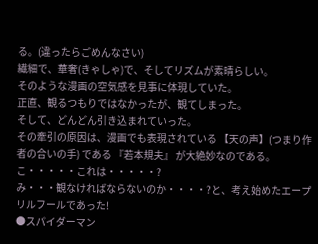る。(違ったらごめんなさい)
繊細で、華奢(きゃしゃ)で、そしてリズムが素晴らしい。
そのような漫画の空気感を見事に体現していた。
正直、観るつもりではなかったが、観てしまった。
そして、どんどん引き込まれていった。
その牽引の原因は、漫画でも表現されている 【天の声】(つまり作者の合いの手) である 『若本規夫』 が大絶妙なのである。
こ・・・・・これは・・・・・?
み・・・観なければならないのか・・・・?と、考え始めたエープリルフールであった!
●スパイダーマン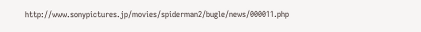http://www.sonypictures.jp/movies/spiderman2/bugle/news/000011.php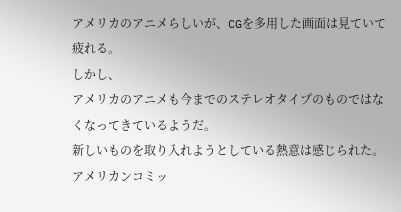アメリカのアニメらしいが、CGを多用した画面は見ていて疲れる。
しかし、
アメリカのアニメも今までのステレオタイプのものではなくなってきているようだ。
新しいものを取り入れようとしている熱意は感じられた。
アメリカンコミッ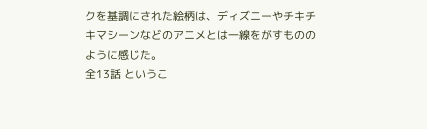クを基調にされた絵柄は、ディズニーやチキチキマシーンなどのアニメとは一線をがすもののように感じた。
全13話 というこ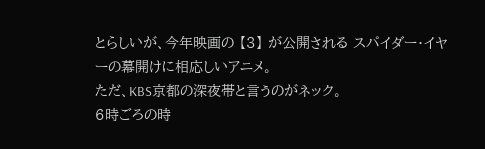とらしいが、今年映画の 【3】 が公開される スパイダー・イヤーの幕開けに相応しいアニメ。
ただ、KBS京都の深夜帯と言うのがネック。
6時ごろの時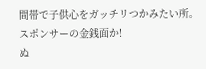間帯で子供心をガッチリつかみたい所。
スポンサーの金銭面か!
ぬ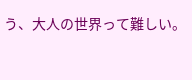う、大人の世界って難しい。